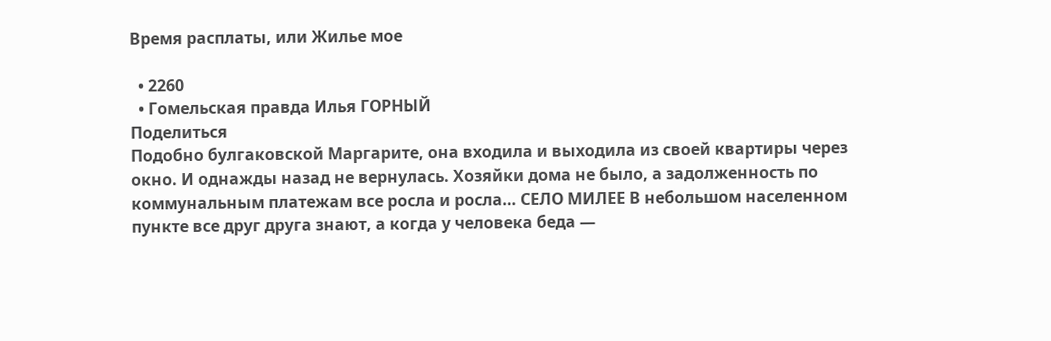Время расплаты, или Жилье мое

  • 2260
  • Гомельская правда Илья ГОРНЫЙ
Поделиться
Подобно булгаковской Маргарите, она входила и выходила из своей квартиры через окно. И однажды назад не вернулась. Хозяйки дома не было, а задолженность по коммунальным платежам все росла и росла… СЕЛО МИЛЕЕ В небольшом населенном пункте все друг друга знают, а когда у человека беда —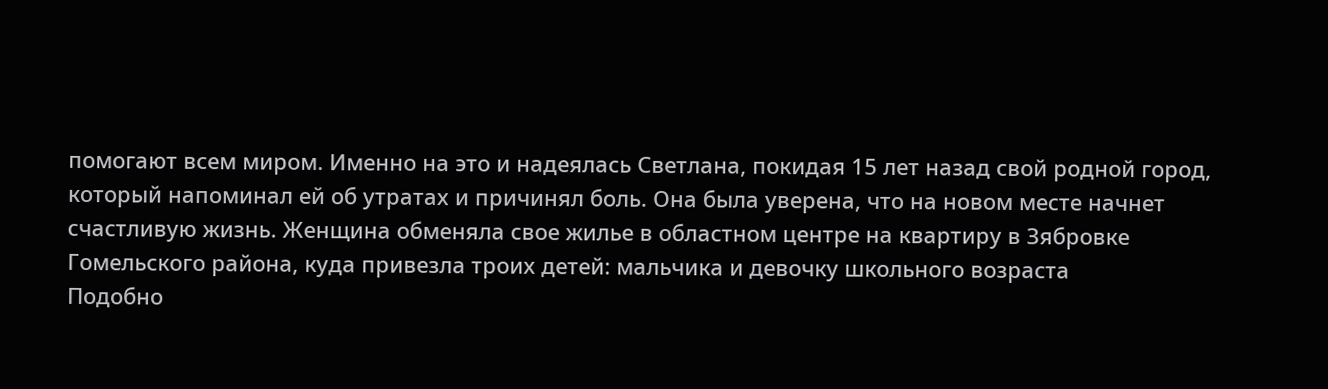помогают всем миром. Именно на это и надеялась Светлана, покидая 15 лет назад свой родной город, который напоминал ей об утратах и причинял боль. Она была уверена, что на новом месте начнет счастливую жизнь. Женщина обменяла свое жилье в областном центре на квартиру в Зябровке Гомельского района, куда привезла троих детей: мальчика и девочку школьного возраста
Подобно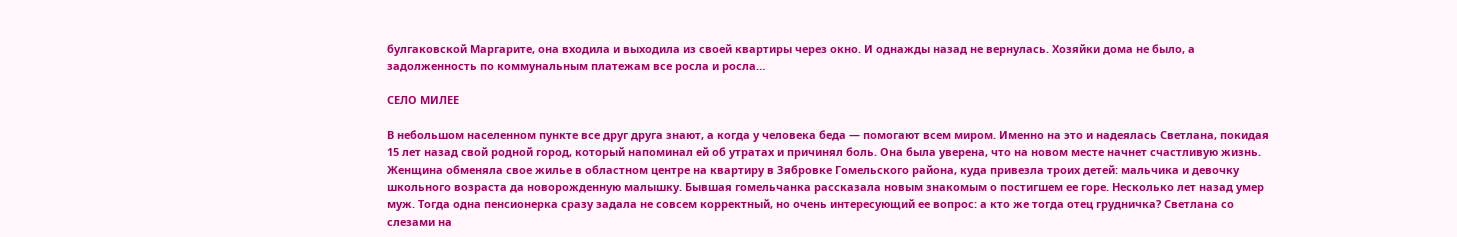булгаковской Маргарите, она входила и выходила из своей квартиры через окно. И однажды назад не вернулась. Хозяйки дома не было, а задолженность по коммунальным платежам все росла и росла…

СЕЛО МИЛЕЕ

В небольшом населенном пункте все друг друга знают, а когда у человека беда — помогают всем миром. Именно на это и надеялась Светлана, покидая 15 лет назад свой родной город, который напоминал ей об утратах и причинял боль. Она была уверена, что на новом месте начнет счастливую жизнь. Женщина обменяла свое жилье в областном центре на квартиру в Зябровке Гомельского района, куда привезла троих детей: мальчика и девочку школьного возраста да новорожденную малышку. Бывшая гомельчанка рассказала новым знакомым о постигшем ее горе. Несколько лет назад умер муж. Тогда одна пенсионерка сразу задала не совсем корректный, но очень интересующий ее вопрос: а кто же тогда отец грудничка? Светлана со слезами на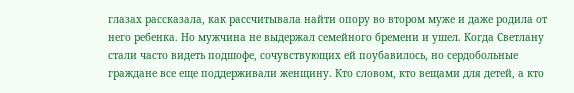глазах рассказала, как рассчитывала найти опору во втором муже и даже родила от него ребенка. Но мужчина не выдержал семейного бремени и ушел. Когда Светлану стали часто видеть подшофе, сочувствующих ей поубавилось, но сердобольные граждане все еще поддерживали женщину. Кто словом, кто вещами для детей, а кто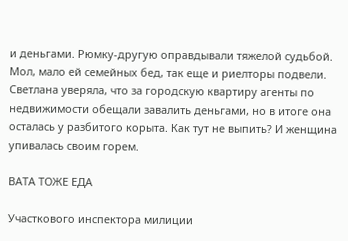и деньгами. Рюмку-другую оправдывали тяжелой судьбой. Мол, мало ей семейных бед, так еще и риелторы подвели. Светлана уверяла, что за городскую квартиру агенты по недвижимости обещали завалить деньгами, но в итоге она осталась у разбитого корыта. Как тут не выпить? И женщина упивалась своим горем.

ВАТА ТОЖЕ ЕДА

Участкового инспектора милиции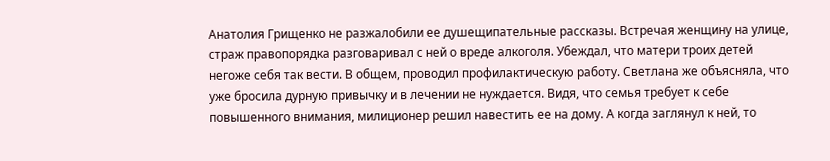Анатолия Грищенко не разжалобили ее душещипательные рассказы. Встречая женщину на улице, страж правопорядка разговаривал с ней о вреде алкоголя. Убеждал, что матери троих детей негоже себя так вести. В общем, проводил профилактическую работу. Светлана же объясняла, что уже бросила дурную привычку и в лечении не нуждается. Видя, что семья требует к себе повышенного внимания, милиционер решил навестить ее на дому. А когда заглянул к ней, то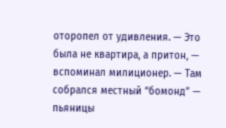оторопел от удивления. — Это была не квартира, а притон, — вспоминал милиционер. — Там собрался местный “бомонд” — пьяницы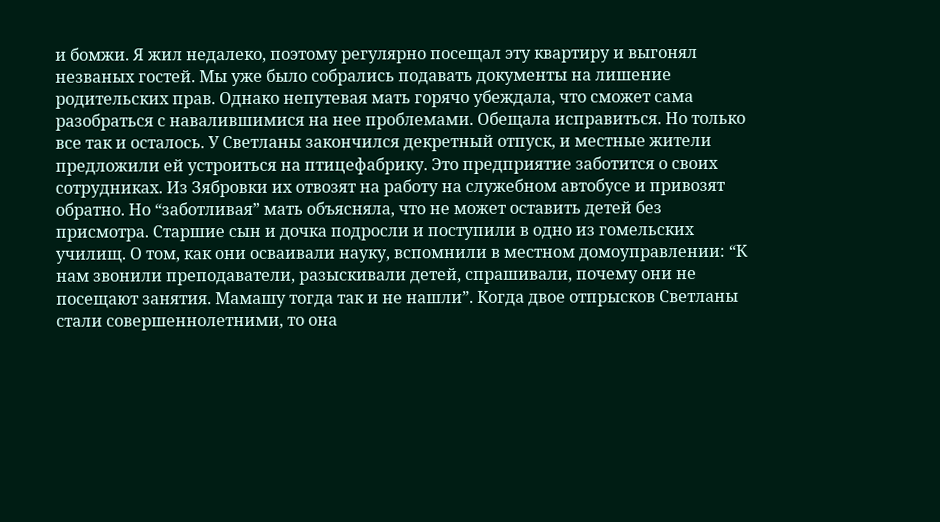и бомжи. Я жил недалеко, поэтому регулярно посещал эту квартиру и выгонял незваных гостей. Мы уже было собрались подавать документы на лишение родительских прав. Однако непутевая мать горячо убеждала, что сможет сама разобраться с навалившимися на нее проблемами. Обещала исправиться. Но только все так и осталось. У Светланы закончился декретный отпуск, и местные жители предложили ей устроиться на птицефабрику. Это предприятие заботится о своих сотрудниках. Из Зябровки их отвозят на работу на служебном автобусе и привозят обратно. Но “заботливая” мать объясняла, что не может оставить детей без присмотра. Старшие сын и дочка подросли и поступили в одно из гомельских училищ. О том, как они осваивали науку, вспомнили в местном домоуправлении: “К нам звонили преподаватели, разыскивали детей, спрашивали, почему они не посещают занятия. Мамашу тогда так и не нашли”. Когда двое отпрысков Светланы стали совершеннолетними, то она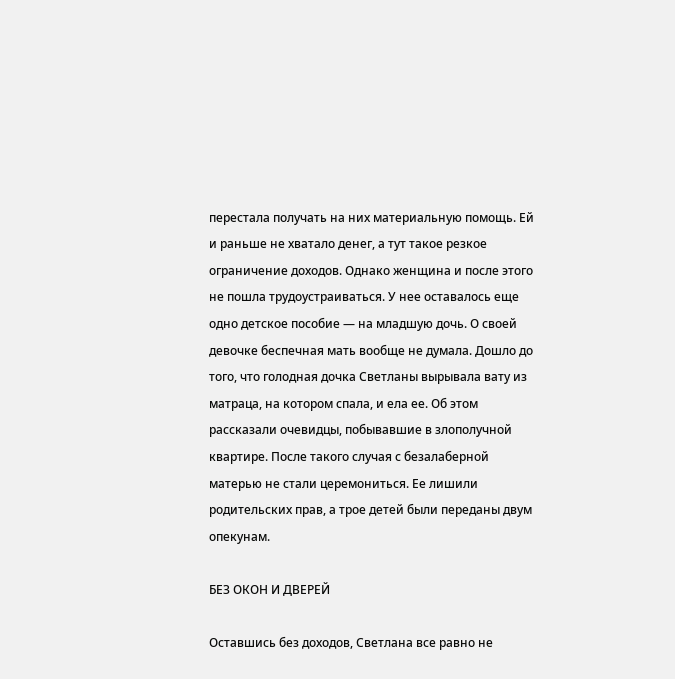перестала получать на них материальную помощь. Ей и раньше не хватало денег, а тут такое резкое ограничение доходов. Однако женщина и после этого не пошла трудоустраиваться. У нее оставалось еще одно детское пособие — на младшую дочь. О своей девочке беспечная мать вообще не думала. Дошло до того, что голодная дочка Светланы вырывала вату из матраца, на котором спала, и ела ее. Об этом рассказали очевидцы, побывавшие в злополучной квартире. После такого случая с безалаберной матерью не стали церемониться. Ее лишили родительских прав, а трое детей были переданы двум опекунам.

БЕЗ ОКОН И ДВЕРЕЙ

Оставшись без доходов, Светлана все равно не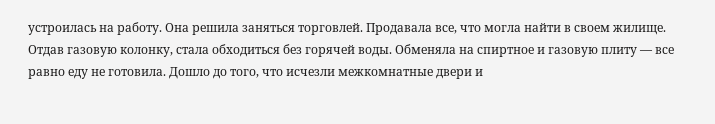устроилась на работу. Она решила заняться торговлей. Продавала все, что могла найти в своем жилище. Отдав газовую колонку, стала обходиться без горячей воды. Обменяла на спиртное и газовую плиту — все равно еду не готовила. Дошло до того, что исчезли межкомнатные двери и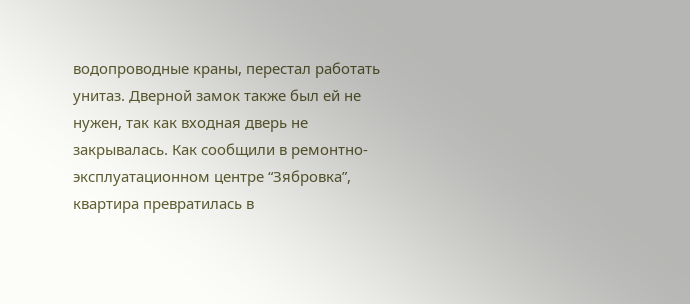водопроводные краны, перестал работать унитаз. Дверной замок также был ей не нужен, так как входная дверь не закрывалась. Как сообщили в ремонтно-эксплуатационном центре “Зябровка”, квартира превратилась в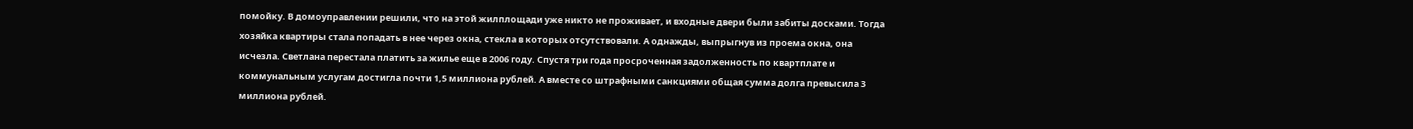помойку. В домоуправлении решили, что на этой жилплощади уже никто не проживает, и входные двери были забиты досками. Тогда хозяйка квартиры стала попадать в нее через окна, стекла в которых отсутствовали. А однажды, выпрыгнув из проема окна, она исчезла. Светлана перестала платить за жилье еще в 2006 году. Спустя три года просроченная задолженность по квартплате и коммунальным услугам достигла почти 1,5 миллиона рублей. А вместе со штрафными санкциями общая сумма долга превысила 3 миллиона рублей.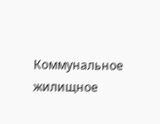Коммунальное жилищное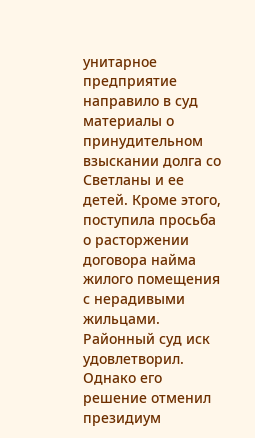унитарное предприятие направило в суд материалы о принудительном взыскании долга со Светланы и ее детей. Кроме этого, поступила просьба о расторжении договора найма жилого помещения с нерадивыми жильцами. Районный суд иск удовлетворил. Однако его решение отменил президиум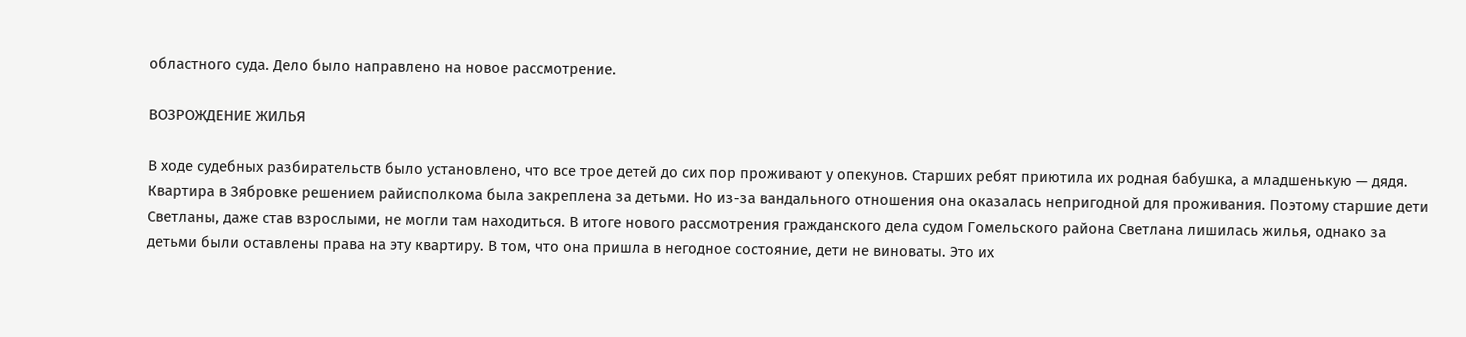областного суда. Дело было направлено на новое рассмотрение.

ВОЗРОЖДЕНИЕ ЖИЛЬЯ

В ходе судебных разбирательств было установлено, что все трое детей до сих пор проживают у опекунов. Старших ребят приютила их родная бабушка, а младшенькую — дядя. Квартира в Зябровке решением райисполкома была закреплена за детьми. Но из-за вандального отношения она оказалась непригодной для проживания. Поэтому старшие дети Светланы, даже став взрослыми, не могли там находиться. В итоге нового рассмотрения гражданского дела судом Гомельского района Светлана лишилась жилья, однако за детьми были оставлены права на эту квартиру. В том, что она пришла в негодное состояние, дети не виноваты. Это их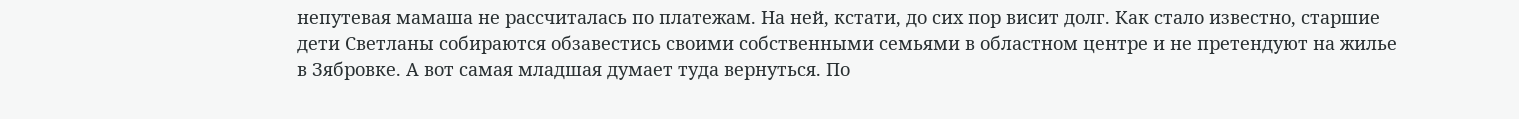непутевая мамаша не рассчиталась по платежам. На ней, кстати, до сих пор висит долг. Как стало известно, старшие дети Светланы собираются обзавестись своими собственными семьями в областном центре и не претендуют на жилье в Зябровке. А вот самая младшая думает туда вернуться. По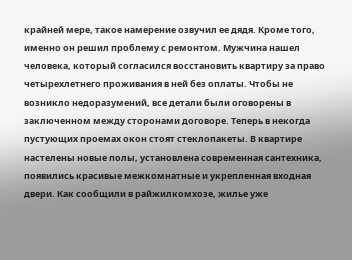крайней мере, такое намерение озвучил ее дядя. Кроме того, именно он решил проблему с ремонтом. Мужчина нашел человека, который согласился восстановить квартиру за право четырехлетнего проживания в ней без оплаты. Чтобы не возникло недоразумений, все детали были оговорены в заключенном между сторонами договоре. Теперь в некогда пустующих проемах окон стоят стеклопакеты. В квартире настелены новые полы, установлена современная сантехника, появились красивые межкомнатные и укрепленная входная двери. Как сообщили в райжилкомхозе, жилье уже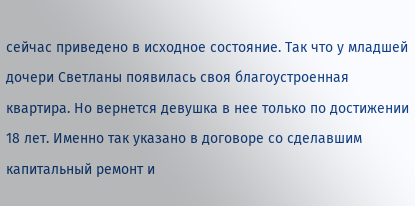сейчас приведено в исходное состояние. Так что у младшей дочери Светланы появилась своя благоустроенная квартира. Но вернется девушка в нее только по достижении 18 лет. Именно так указано в договоре со сделавшим капитальный ремонт и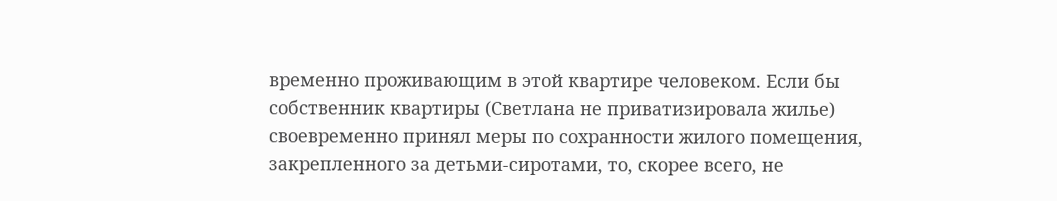временно проживающим в этой квартире человеком. Если бы собственник квартиры (Светлана не приватизировала жилье) своевременно принял меры по сохранности жилого помещения, закрепленного за детьми-сиротами, то, скорее всего, не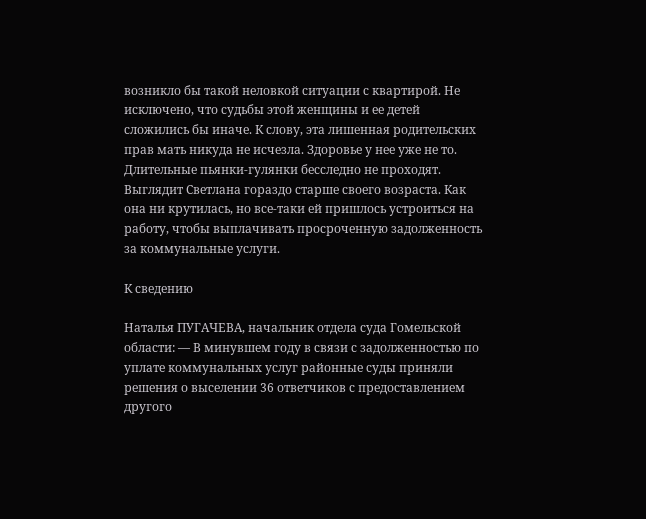возникло бы такой неловкой ситуации с квартирой. Не исключено, что судьбы этой женщины и ее детей сложились бы иначе. К слову, эта лишенная родительских прав мать никуда не исчезла. Здоровье у нее уже не то. Длительные пьянки-гулянки бесследно не проходят. Выглядит Светлана гораздо старше своего возраста. Как она ни крутилась, но все-таки ей пришлось устроиться на работу, чтобы выплачивать просроченную задолженность за коммунальные услуги.

К сведению

Наталья ПУГАЧЕВА, начальник отдела суда Гомельской области: — В минувшем году в связи с задолженностью по уплате коммунальных услуг районные суды приняли решения о выселении 36 ответчиков с предоставлением другого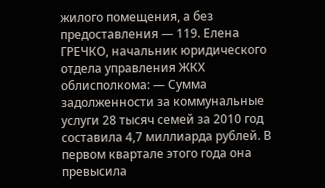жилого помещения, а без предоставления — 119. Елена ГРЕЧКО, начальник юридического отдела управления ЖКХ облисполкома: — Сумма задолженности за коммунальные услуги 28 тысяч семей за 2010 год составила 4,7 миллиарда рублей. В первом квартале этого года она превысила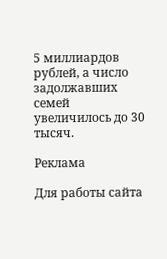5 миллиардов рублей, а число задолжавших семей увеличилось до 30 тысяч.

Реклама

Для работы сайта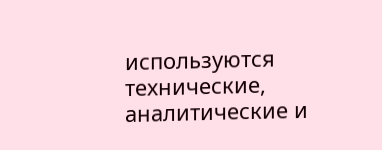используются технические, аналитические и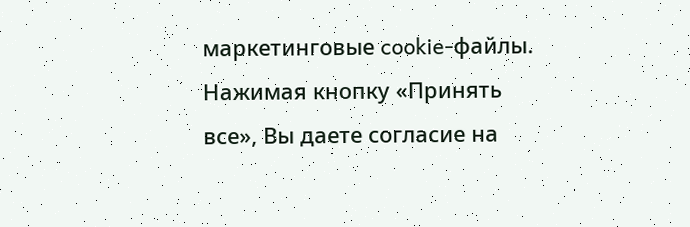маркетинговые cookie-файлы. Нажимая кнопку «Принять все», Вы даете согласие на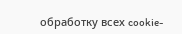обработку всех cookie-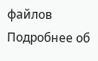файлов Подробнее об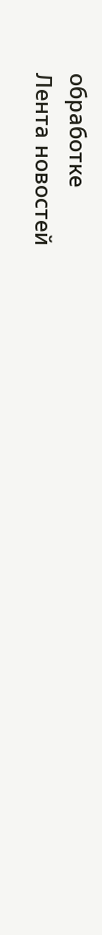обработке
Лента новостей